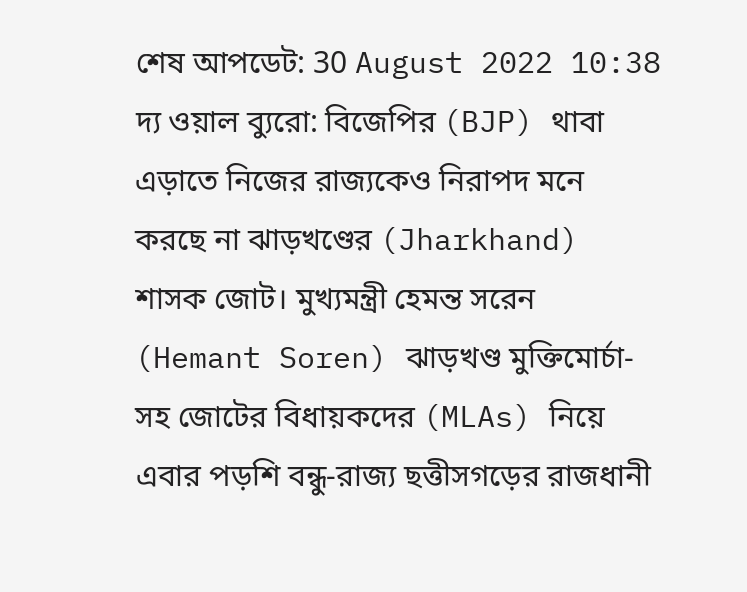শেষ আপডেট: 30 August 2022 10:38
দ্য ওয়াল ব্যুরো: বিজেপির (BJP) থাবা এড়াতে নিজের রাজ্যকেও নিরাপদ মনে করছে না ঝাড়খণ্ডের (Jharkhand) শাসক জোট। মুখ্যমন্ত্রী হেমন্ত সরেন (Hemant Soren) ঝাড়খণ্ড মুক্তিমোর্চা-সহ জোটের বিধায়কদের (MLAs) নিয়ে এবার পড়শি বন্ধু-রাজ্য ছত্তীসগড়ের রাজধানী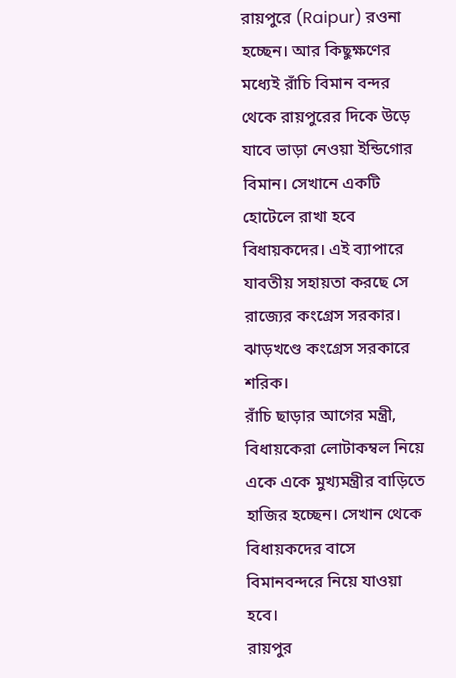রায়পুরে (Raipur) রওনা হচ্ছেন। আর কিছুক্ষণের মধ্যেই রাঁচি বিমান বন্দর থেকে রায়পুরের দিকে উড়ে যাবে ভাড়া নেওয়া ইন্ডিগোর বিমান। সেখানে একটি হোটেলে রাখা হবে বিধায়কদের। এই ব্যাপারে যাবতীয় সহায়তা করছে সে রাজ্যের কংগ্রেস সরকার। ঝাড়খণ্ডে কংগ্রেস সরকারে শরিক।
রাঁচি ছাড়ার আগের মন্ত্রী, বিধায়কেরা লোটাকম্বল নিয়ে একে একে মুখ্যমন্ত্রীর বাড়িতে হাজির হচ্ছেন। সেখান থেকে বিধায়কদের বাসে বিমানবন্দরে নিয়ে যাওয়া হবে।
রায়পুর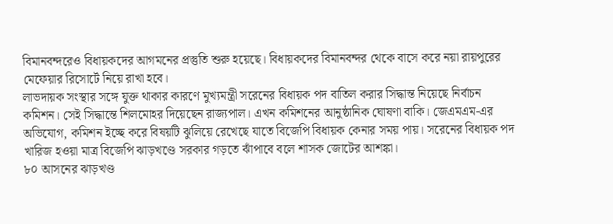বিমানবন্দরেও বিধায়কদের আগমনের প্রস্তুতি শুরু হয়েছে। বিধায়কদের বিমানবন্দর থেকে বাসে করে নয়া রায়পুরের মেফেয়ার রিসোর্টে নিয়ে রাখা হবে।
লাভদায়ক সংস্থার সঙ্গে যুক্ত থাকার কারণে মুখ্যমন্ত্রী সরেনের বিধায়ক পদ বাতিল করার সিদ্ধান্ত নিয়েছে নির্বাচন কমিশন। সেই সিদ্ধান্তে শিলমোহর দিয়েছেন রাজ্যপাল। এখন কমিশনের আনুষ্ঠানিক ঘোষণা বাকি। জেএমএম-এর অভিযোগ, কমিশন ইচ্ছে করে বিষয়টি ঝুলিয়ে রেখেছে যাতে বিজেপি বিধায়ক কেনার সময় পায়। সরেনের বিধায়ক পদ খারিজ হওয়া মাত্র বিজেপি ঝাড়খণ্ডে সরকার গড়তে ঝাঁপাবে বলে শাসক জোটের আশঙ্কা।
৮০ আসনের ঝাড়খণ্ড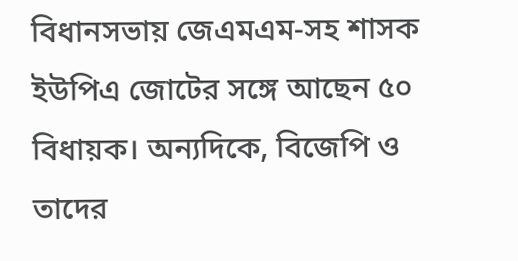বিধানসভায় জেএমএম-সহ শাসক ইউপিএ জোটের সঙ্গে আছেন ৫০ বিধায়ক। অন্যদিকে, বিজেপি ও তাদের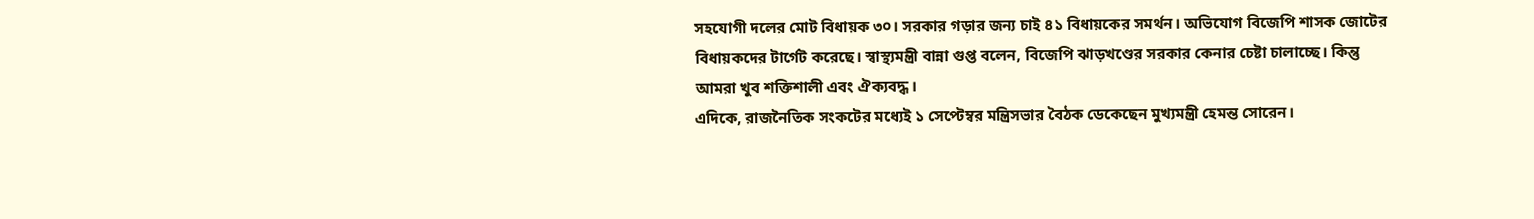সহযোগী দলের মোট বিধায়ক ৩০। সরকার গড়ার জন্য চাই ৪১ বিধায়কের সমর্থন। অভিযোগ বিজেপি শাসক জোটের বিধায়কদের টার্গেট করেছে। স্বাস্থ্যমন্ত্রী বান্না গুপ্ত বলেন, বিজেপি ঝাড়খণ্ডের সরকার কেনার চেষ্টা চালাচ্ছে। কিন্তু আমরা খুব শক্তিশালী এবং ঐক্যবদ্ধ।
এদিকে, রাজনৈতিক সংকটের মধ্যেই ১ সেপ্টেম্বর মন্ত্রিসভার বৈঠক ডেকেছেন মুখ্যমন্ত্রী হেমন্ত সোরেন।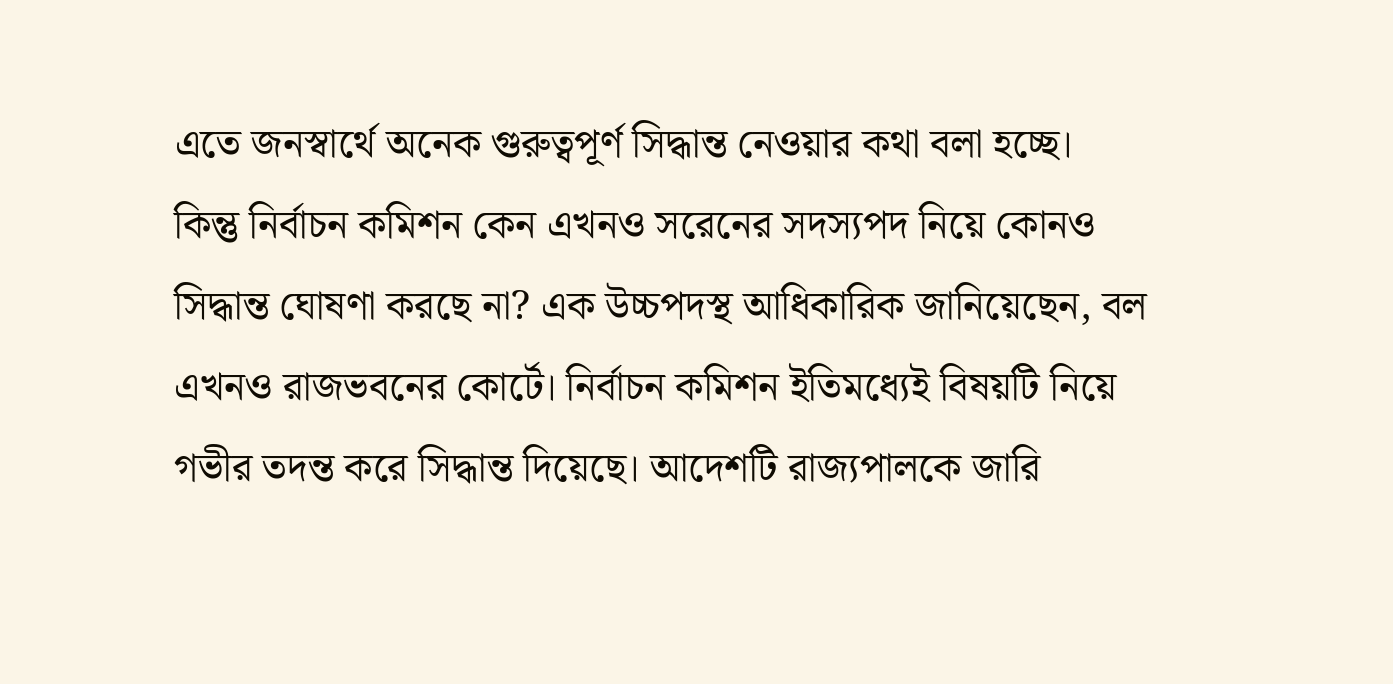এতে জনস্বার্থে অনেক গুরুত্বপূর্ণ সিদ্ধান্ত নেওয়ার কথা বলা হচ্ছে।
কিন্তু নির্বাচন কমিশন কেন এখনও সরেনের সদস্যপদ নিয়ে কোনও সিদ্ধান্ত ঘোষণা করছে না? এক উচ্চপদস্থ আধিকারিক জানিয়েছেন, বল এখনও রাজভবনের কোর্টে। নির্বাচন কমিশন ইতিমধ্যেই বিষয়টি নিয়ে গভীর তদন্ত করে সিদ্ধান্ত দিয়েছে। আদেশটি রাজ্যপালকে জারি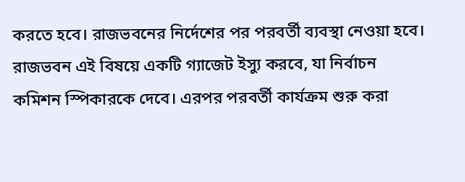করতে হবে। রাজভবনের নির্দেশের পর পরবর্তী ব্যবস্থা নেওয়া হবে। রাজভবন এই বিষয়ে একটি গ্যাজেট ইস্যু করবে, যা নির্বাচন কমিশন স্পিকারকে দেবে। এরপর পরবর্তী কার্যক্রম শুরু করা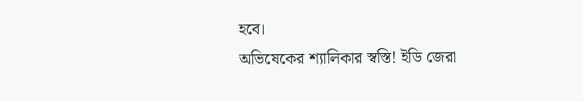হবে।
অভিষেকের শ্যালিকার স্বস্তি! ইডি জেরা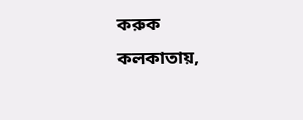করুক কলকাতায়,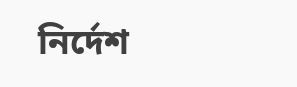নির্দেশ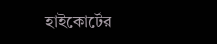হাইকোর্টের